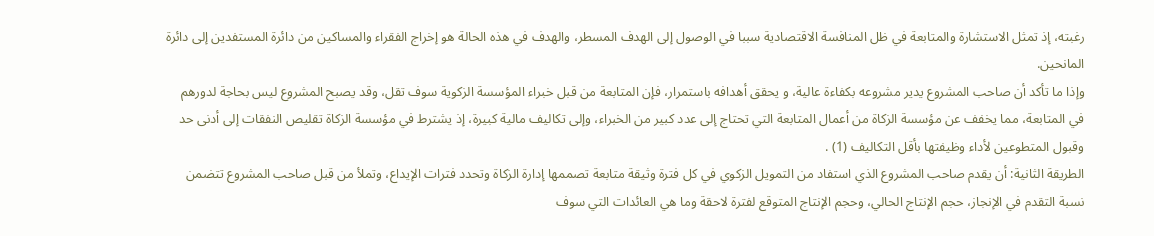رغبته، إذ تمثل الاستشارة والمتابعة في ظل المنافسة الاقتصادية سببا في الوصول إلى الهدف المسطر، والهدف في هذه الحالة هو إخراج الفقراء والمساكين من دائرة المستفدين إلى دائرة المانحين.
وإذا ما تأكد أن صاحب المشروع يدير مشروعه بكفاءة عالية، و يحقق أهدافه باستمرار، فإن المتابعة من قبل خبراء المؤسسة الزكوية سوف تقل، وقد يصبح المشروع ليس بحاجة لدورهم في المتابعة، مما يخفف عن مؤسسة الزكاة من أعمال المتابعة التي تحتاج إلى عدد كبير من الخبراء، وإلى تكاليف مالية كبيرة، إذ يشترط في مؤسسة الزكاة تقليص النفقات إلى أدنى حد وقبول المتطوعين لأداء وظيفتها بأقل التكاليف (1) .
الطريقة الثانية: أن يقدم صاحب المشروع الذي استفاد من التمويل الزكوي في كل فترة وثيقة متابعة تصممها إدارة الزكاة وتحدد فترات الإيداع، وتملأ من قبل صاحب المشروع تتضمن نسبة التقدم في الإنجاز، حجم الإنتاج الحالي، وحجم الإنتاج المتوقع لفترة لاحقة وما هي العائدات التي سوف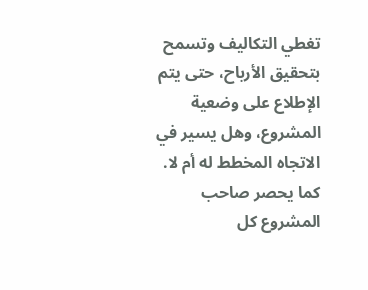تغطي التكاليف وتسمح بتحقيق الأرباح، حتى يتم الإطلاع على وضعية المشروع، وهل يسير في الاتجاه المخطط له أم لا.
كما يحصر صاحب المشروع كل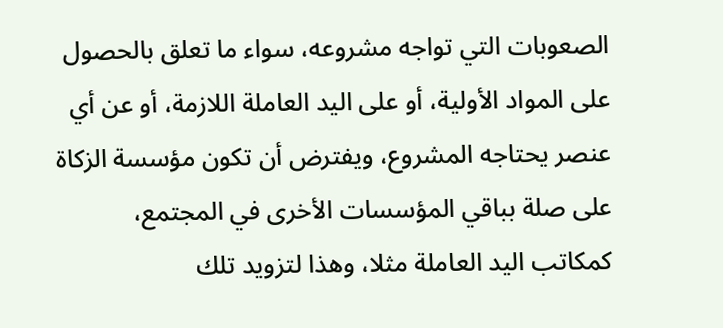الصعوبات التي تواجه مشروعه، سواء ما تعلق بالحصول على المواد الأولية، أو على اليد العاملة اللازمة، أو عن أي عنصر يحتاجه المشروع، ويفترض أن تكون مؤسسة الزكاة على صلة بباقي المؤسسات الأخرى في المجتمع، كمكاتب اليد العاملة مثلا، وهذا لتزويد تلك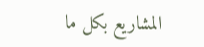المشاريع بكل ما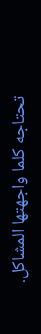تحتاجه كلما واجهتها المشاكل.